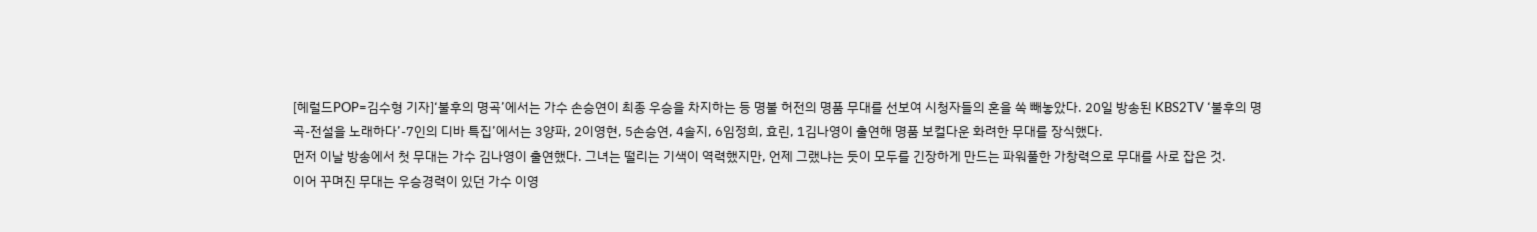[헤럴드POP=김수형 기자]‘불후의 명곡’에서는 가수 손승연이 최종 우승을 차지하는 등 명불 허전의 명품 무대를 선보여 시청자들의 혼을 쏙 빼놓았다. 20일 방송된 KBS2TV ‘불후의 명곡-전설을 노래하다’-7인의 디바 특집’에서는 3양파, 2이영현, 5손승연, 4솔지, 6임정희, 효린, 1김나영이 출연해 명품 보컬다운 화려한 무대를 장식했다.
먼저 이날 방송에서 첫 무대는 가수 김나영이 출연했다. 그녀는 떨리는 기색이 역력했지만, 언제 그랬냐는 듯이 모두를 긴장하게 만드는 파워풀한 가창력으로 무대를 사로 잡은 것.
이어 꾸며진 무대는 우승경력이 있던 가수 이영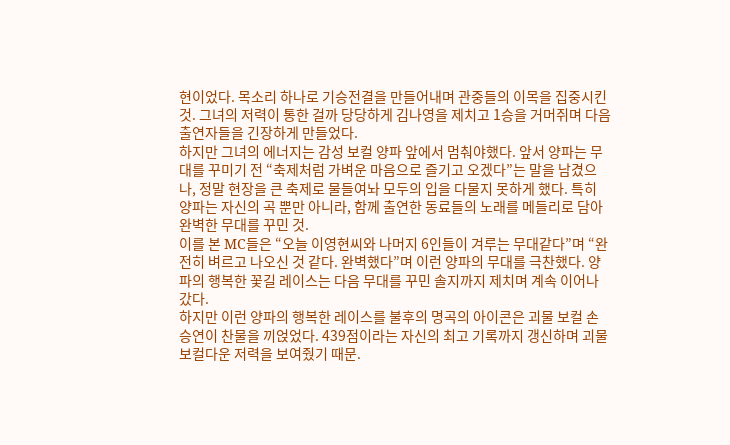현이었다. 목소리 하나로 기승전결을 만들어내며 관중들의 이목을 집중시킨 것. 그녀의 저력이 통한 걸까 당당하게 김나영을 제치고 1승을 거머쥐며 다음 출연자들을 긴장하게 만들었다.
하지만 그녀의 에너지는 감성 보컬 양파 앞에서 멈춰야했다. 앞서 양파는 무대를 꾸미기 전 “축제처럼 가벼운 마음으로 즐기고 오겠다”는 말을 남겼으나, 정말 현장을 큰 축제로 물들여놔 모두의 입을 다물지 못하게 했다. 특히 양파는 자신의 곡 뿐만 아니라, 함께 출연한 동료들의 노래를 메들리로 담아 완벽한 무대를 꾸민 것.
이를 본 MC들은 “오늘 이영현씨와 나머지 6인들이 겨루는 무대같다”며 “완전히 벼르고 나오신 것 같다. 완벽했다”며 이런 양파의 무대를 극찬했다. 양파의 행복한 꽃길 레이스는 다음 무대를 꾸민 솔지까지 제치며 계속 이어나갔다.
하지만 이런 양파의 행복한 레이스를 불후의 명곡의 아이콘은 괴물 보컬 손승연이 찬물을 끼얹었다. 439점이라는 자신의 최고 기록까지 갱신하며 괴물 보컬다운 저력을 보여줬기 때문.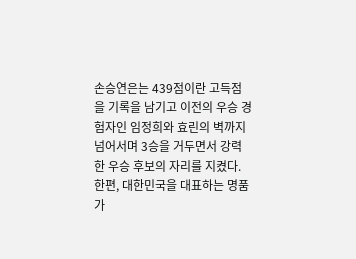손승연은는 439점이란 고득점을 기록을 남기고 이전의 우승 경험자인 임정희와 효린의 벽까지 넘어서며 3승을 거두면서 강력한 우승 후보의 자리를 지켰다.
한편, 대한민국을 대표하는 명품 가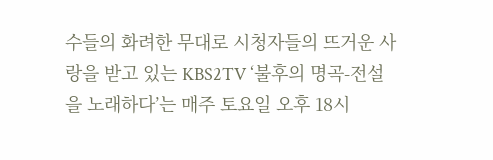수들의 화려한 무대로 시청자들의 뜨거운 사랑을 받고 있는 KBS2TV ‘불후의 명곡-전설을 노래하다’는 매주 토요일 오후 18시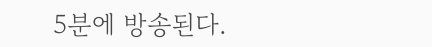5분에 방송된다.